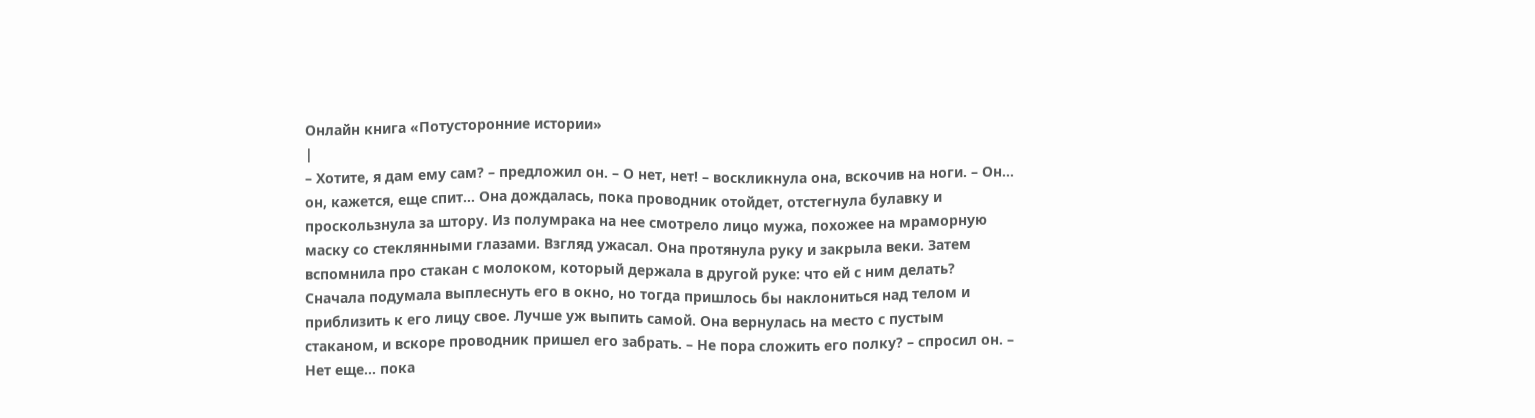Онлайн книга «Потусторонние истории»
|
– Хотите, я дам ему сам? – предложил он. – О нет, нет! – воскликнула она, вскочив на ноги. – Он… он, кажется, еще спит… Она дождалась, пока проводник отойдет, отстегнула булавку и проскользнула за штору. Из полумрака на нее смотрело лицо мужа, похожее на мраморную маску со стеклянными глазами. Взгляд ужасал. Она протянула руку и закрыла веки. Затем вспомнила про стакан с молоком, который держала в другой руке: что ей с ним делать? Сначала подумала выплеснуть его в окно, но тогда пришлось бы наклониться над телом и приблизить к его лицу свое. Лучше уж выпить самой. Она вернулась на место с пустым стаканом, и вскоре проводник пришел его забрать. – Не пора сложить его полку? – спросил он. – Нет еще… пока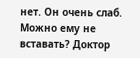нет. Он очень слаб. Можно ему не вставать? Доктор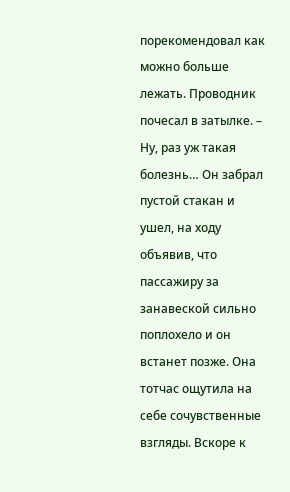порекомендовал как можно больше лежать. Проводник почесал в затылке. – Ну, раз уж такая болезнь… Он забрал пустой стакан и ушел, на ходу объявив, что пассажиру за занавеской сильно поплохело и он встанет позже. Она тотчас ощутила на себе сочувственные взгляды. Вскоре к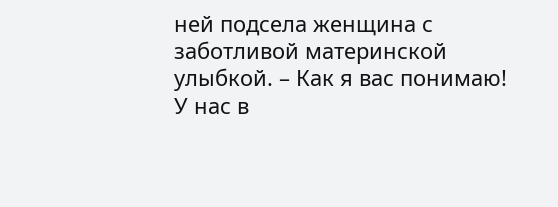ней подсела женщина с заботливой материнской улыбкой. – Как я вас понимаю! У нас в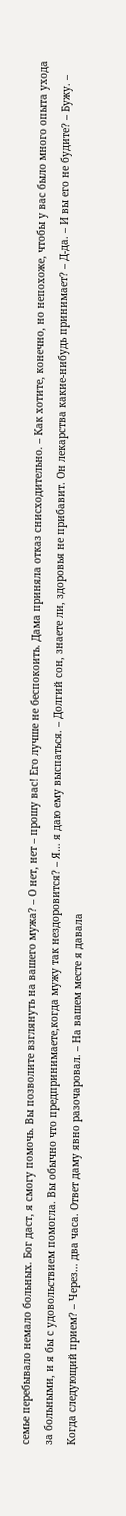семье перебывало немало больных. Бог даст, я смогу помочь. Вы позволите взглянуть на вашего мужа? – О нет, нет – прошу вас! Его лучше не беспокоить. Дама приняла отказ снисходительно. – Как хотите, конечно, но непохоже, чтобы у вас было много опыта ухода за больными, и я бы с удовольствием помогла. Вы обычно что предпринимаете,когда мужу так нездоровится? – Я… я даю ему выспаться. – Долгий сон, знаете ли, здоровья не прибавит. Он лекарства какие-нибудь принимает? – Д-да. – И вы его не будите? – Бужу. – Когда следующий прием? – Через… два часа. Ответ даму явно разочаровал. – На вашем месте я давала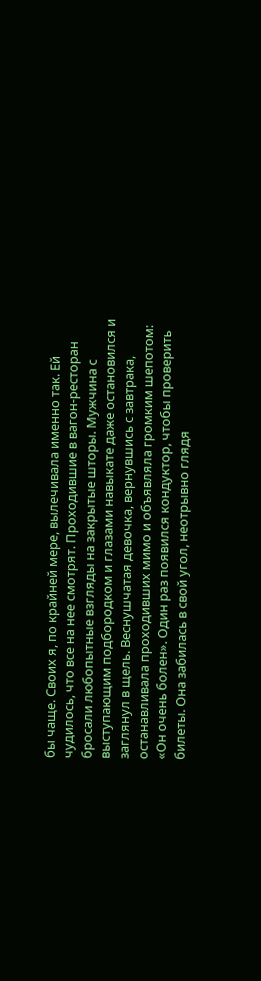бы чаще. Своих я, по крайней мере, вылечивала именно так. Ей чудилось, что все на нее смотрят. Проходившие в вагон-ресторан бросали любопытные взгляды на закрытые шторы. Мужчина с выступающим подбородком и глазами навыкате даже остановился и заглянул в щель. Веснушчатая девочка, вернувшись с завтрака, останавливала проходивших мимо и объявляла громким шепотом: «Он очень болен». Один раз появился кондуктор, чтобы проверить билеты. Она забилась в свой угол, неотрывно глядя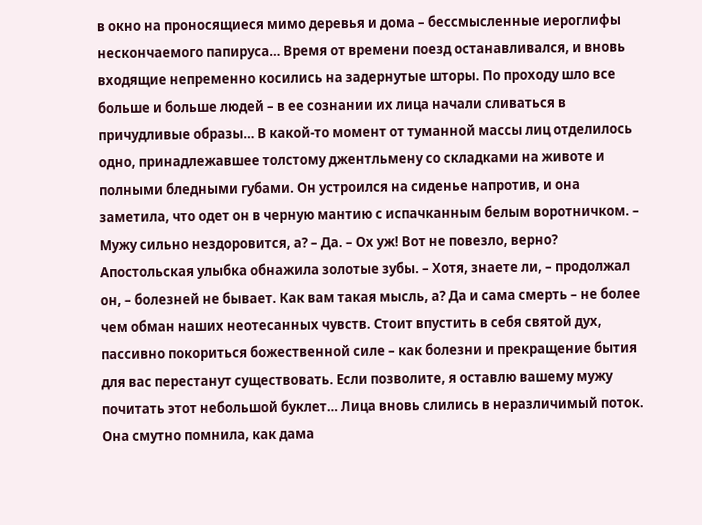в окно на проносящиеся мимо деревья и дома – бессмысленные иероглифы нескончаемого папируса… Время от времени поезд останавливался, и вновь входящие непременно косились на задернутые шторы. По проходу шло все больше и больше людей – в ее сознании их лица начали сливаться в причудливые образы… В какой-то момент от туманной массы лиц отделилось одно, принадлежавшее толстому джентльмену со складками на животе и полными бледными губами. Он устроился на сиденье напротив, и она заметила, что одет он в черную мантию с испачканным белым воротничком. – Мужу сильно нездоровится, а? – Да. – Ох уж! Вот не повезло, верно? Апостольская улыбка обнажила золотые зубы. – Хотя, знаете ли, – продолжал он, – болезней не бывает. Как вам такая мысль, а? Да и сама смерть – не более чем обман наших неотесанных чувств. Стоит впустить в себя святой дух, пассивно покориться божественной силе – как болезни и прекращение бытия для вас перестанут существовать. Если позволите, я оставлю вашему мужу почитать этот небольшой буклет… Лица вновь слились в неразличимый поток. Она смутно помнила, как дама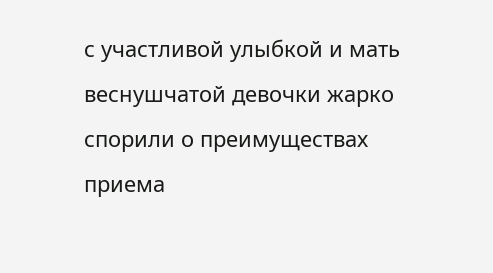с участливой улыбкой и мать веснушчатой девочки жарко спорили о преимуществах приема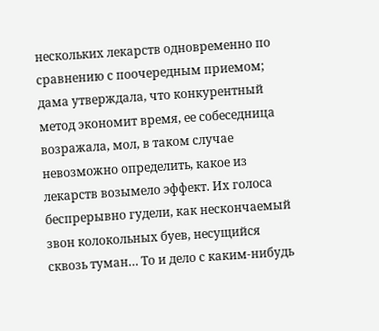нескольких лекарств одновременно по сравнению с поочередным приемом; дама утверждала, что конкурентный метод экономит время, ее собеседница возражала, мол, в таком случае невозможно определить, какое из лекарств возымело эффект. Их голоса беспрерывно гудели, как нескончаемый звон колокольных буев, несущийся сквозь туман… То и дело с каким-нибудь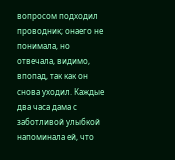вопросом подходил проводник; онаего не понимала, но отвечала, видимо, впопад, так как он снова уходил. Каждые два часа дама с заботливой улыбкой напоминала ей, что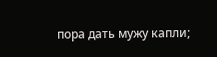пора дать мужу капли;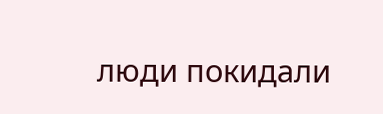люди покидали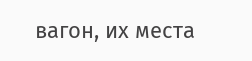вагон, их места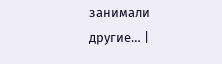занимали другие… |